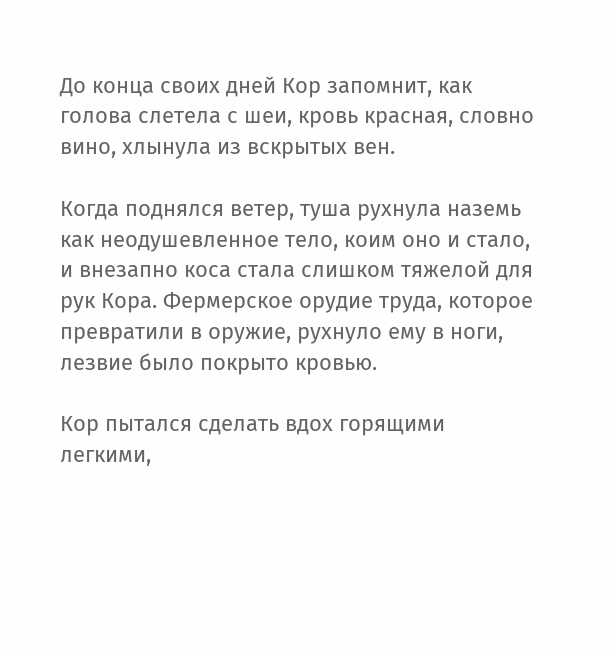До конца своих дней Кор запомнит, как голова слетела с шеи, кровь красная, словно вино, хлынула из вскрытых вен.

Когда поднялся ветер, туша рухнула наземь как неодушевленное тело, коим оно и стало, и внезапно коса стала слишком тяжелой для рук Кора. Фермерское орудие труда, которое превратили в оружие, рухнуло ему в ноги, лезвие было покрыто кровью.

Кор пытался сделать вдох горящими легкими,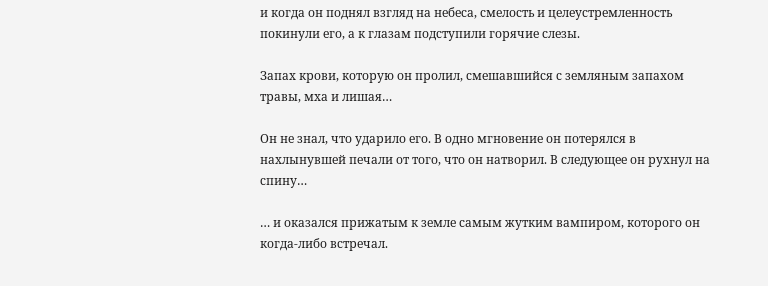и когда он поднял взгляд на небеса, смелость и целеустремленность покинули его, а к глазам подступили горячие слезы.

Запах крови, которую он пролил, смешавшийся с земляным запахом травы, мха и лишая…

Он не знал, что ударило его. В одно мгновение он потерялся в нахлынувшей печали от того, что он натворил. В следующее он рухнул на спину…

… и оказался прижатым к земле самым жутким вампиром, которого он когда-либо встречал.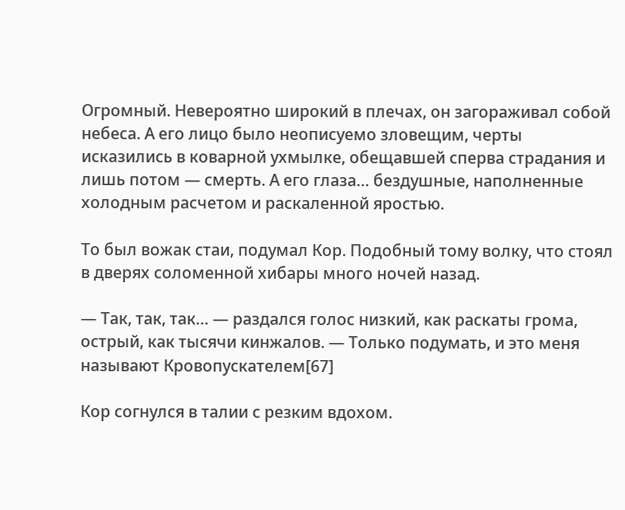Огромный. Невероятно широкий в плечах, он загораживал собой небеса. А его лицо было неописуемо зловещим, черты исказились в коварной ухмылке, обещавшей сперва страдания и лишь потом — смерть. А его глаза… бездушные, наполненные холодным расчетом и раскаленной яростью.

То был вожак стаи, подумал Кор. Подобный тому волку, что стоял в дверях соломенной хибары много ночей назад.

— Так, так, так… — раздался голос низкий, как раскаты грома, острый, как тысячи кинжалов. — Только подумать, и это меня называют Кровопускателем[67]

Кор согнулся в талии с резким вдохом.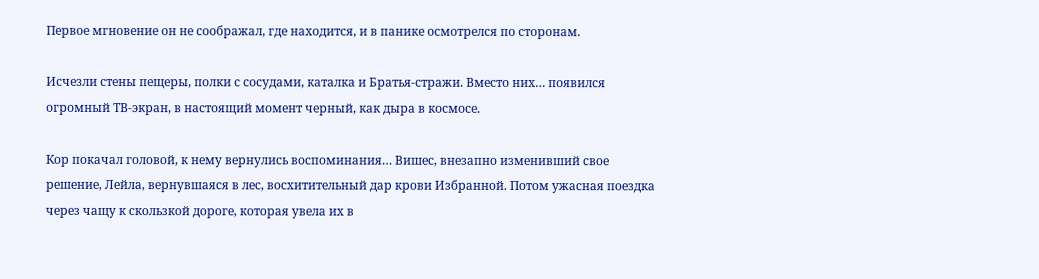Первое мгновение он не соображал, где находится, и в панике осмотрелся по сторонам.

Исчезли стены пещеры, полки с сосудами, каталка и Братья-стражи. Вместо них… появился огромный ТВ-экран, в настоящий момент черный, как дыра в космосе.

Кор покачал головой, к нему вернулись воспоминания… Вишес, внезапно изменивший свое решение, Лейла, вернувшаяся в лес, восхитительный дар крови Избранной. Потом ужасная поездка через чащу к скользкой дороге, которая увела их в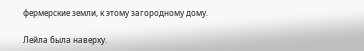фермерские земли, к этому загородному дому.

Лейла была наверху.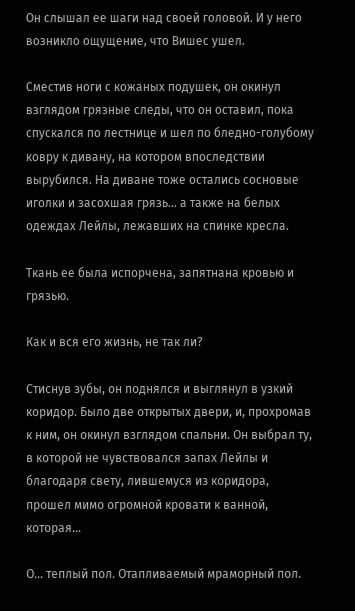Он слышал ее шаги над своей головой. И у него возникло ощущение, что Вишес ушел.

Сместив ноги с кожаных подушек, он окинул взглядом грязные следы, что он оставил, пока спускался по лестнице и шел по бледно-голубому ковру к дивану, на котором впоследствии вырубился. На диване тоже остались сосновые иголки и засохшая грязь… а также на белых одеждах Лейлы, лежавших на спинке кресла.

Ткань ее была испорчена, запятнана кровью и грязью.

Как и вся его жизнь, не так ли?

Стиснув зубы, он поднялся и выглянул в узкий коридор. Было две открытых двери, и, прохромав к ним, он окинул взглядом спальни. Он выбрал ту, в которой не чувствовался запах Лейлы и благодаря свету, лившемуся из коридора, прошел мимо огромной кровати к ванной, которая…

О… теплый пол. Отапливаемый мраморный пол.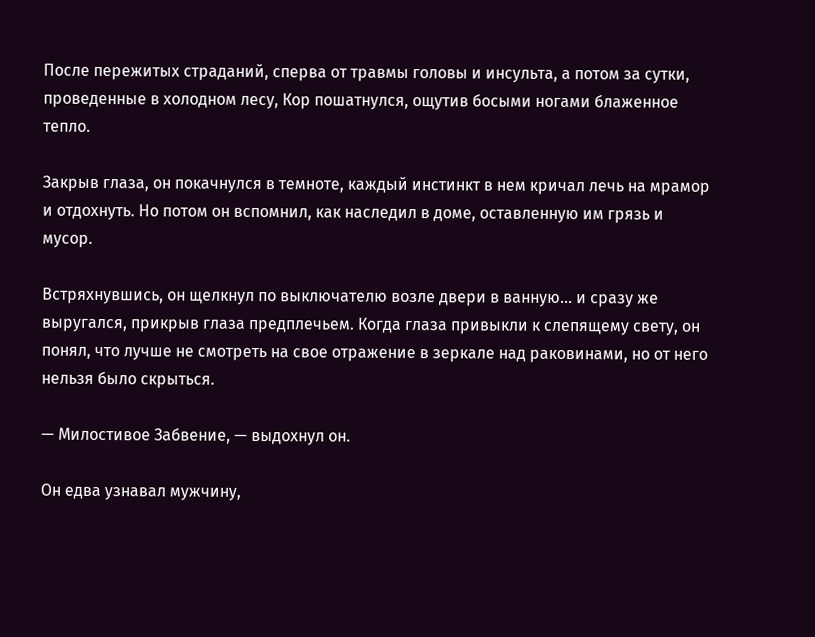После пережитых страданий, сперва от травмы головы и инсульта, а потом за сутки, проведенные в холодном лесу, Кор пошатнулся, ощутив босыми ногами блаженное тепло.

Закрыв глаза, он покачнулся в темноте, каждый инстинкт в нем кричал лечь на мрамор и отдохнуть. Но потом он вспомнил, как наследил в доме, оставленную им грязь и мусор.

Встряхнувшись, он щелкнул по выключателю возле двери в ванную… и сразу же выругался, прикрыв глаза предплечьем. Когда глаза привыкли к слепящему свету, он понял, что лучше не смотреть на свое отражение в зеркале над раковинами, но от него нельзя было скрыться.

— Милостивое Забвение, — выдохнул он.

Он едва узнавал мужчину,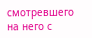смотревшего на него с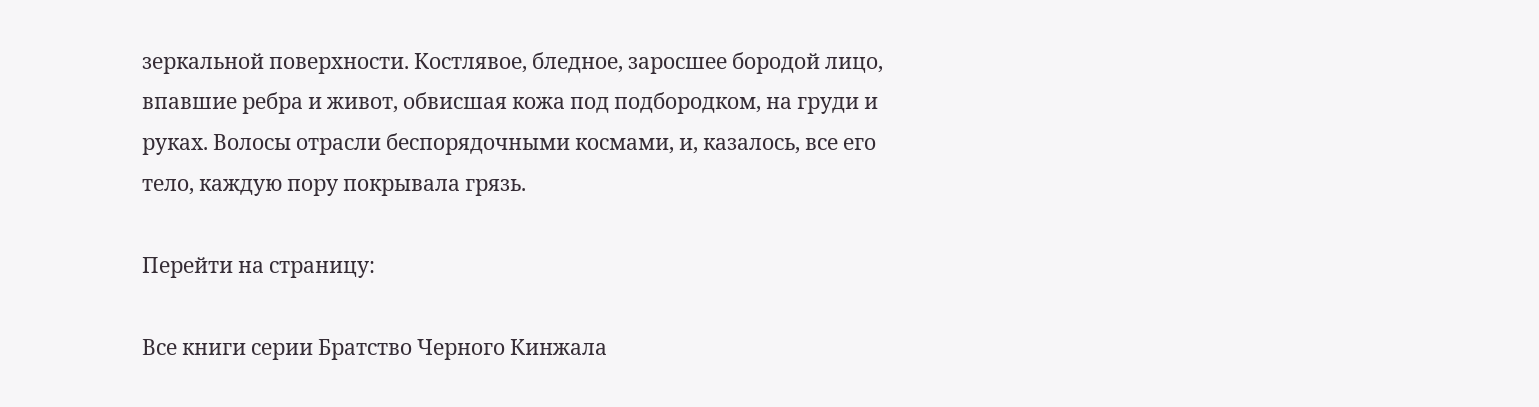зеркальной поверхности. Костлявое, бледное, заросшее бородой лицо, впавшие ребра и живот, обвисшая кожа под подбородком, на груди и руках. Волосы отрасли беспорядочными космами, и, казалось, все его тело, каждую пору покрывала грязь.

Перейти на страницу:

Все книги серии Братство Черного Кинжала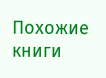Похожие книги